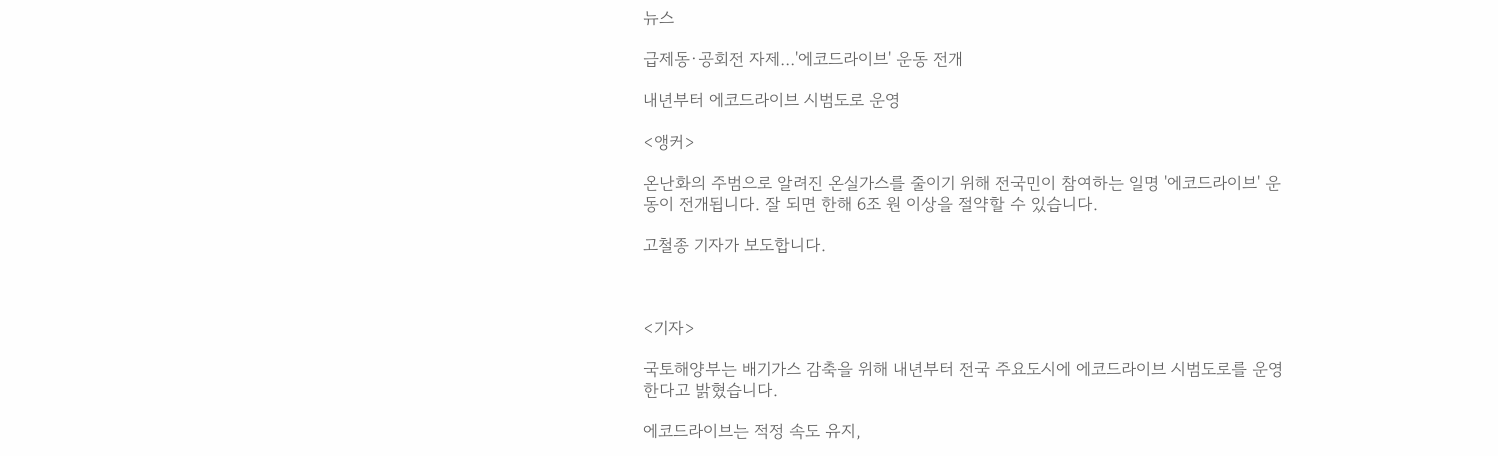뉴스

급제동·공회전 자제…'에코드라이브' 운동 전개

내년부터 에코드라이브 시범도로 운영

<앵커>

온난화의 주범으로 알려진 온실가스를 줄이기 위해 전국민이 참여하는 일명 '에코드라이브' 운동이 전개됩니다. 잘 되면 한해 6조 원 이상을 절약할 수 있습니다.

고철종 기자가 보도합니다.



<기자>

국토해양부는 배기가스 감축을 위해 내년부터 전국 주요도시에 에코드라이브 시범도로를 운영한다고 밝혔습니다.

에코드라이브는 적정 속도 유지,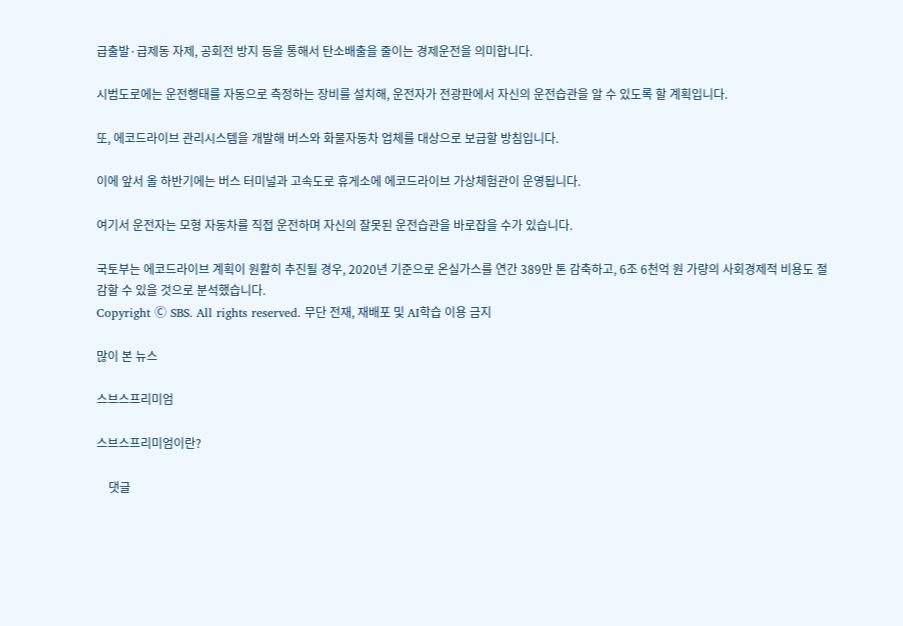급출발·급제동 자제, 공회전 방지 등을 통해서 탄소배출을 줄이는 경제운전을 의미합니다.

시범도로에는 운전행태를 자동으로 측정하는 장비를 설치해, 운전자가 전광판에서 자신의 운전습관을 알 수 있도록 할 계획입니다.

또, 에코드라이브 관리시스템을 개발해 버스와 화물자동차 업체를 대상으로 보급할 방침입니다.

이에 앞서 올 하반기에는 버스 터미널과 고속도로 휴게소에 에코드라이브 가상체험관이 운영됩니다.

여기서 운전자는 모형 자동차를 직접 운전하며 자신의 잘못된 운전습관을 바로잡을 수가 있습니다.

국토부는 에코드라이브 계획이 원활히 추진될 경우, 2020년 기준으로 온실가스를 연간 389만 톤 감축하고, 6조 6천억 원 가량의 사회경제적 비용도 절감할 수 있을 것으로 분석했습니다.
Copyright Ⓒ SBS. All rights reserved. 무단 전재, 재배포 및 AI학습 이용 금지

많이 본 뉴스

스브스프리미엄

스브스프리미엄이란?

    댓글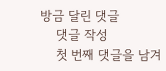방금 달린 댓글
    댓글 작성
    첫 번째 댓글을 남겨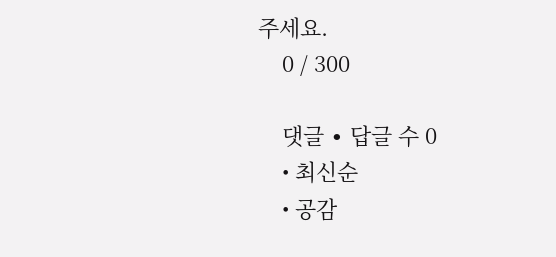주세요.
    0 / 300

    댓글 ∙ 답글 수 0
    • 최신순
    • 공감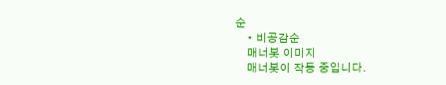순
    • 비공감순
    매너봇 이미지
    매너봇이 작동 중입니다.